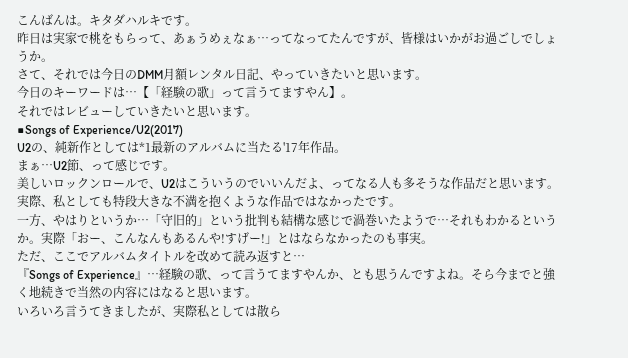こんばんは。キタダハルキです。
昨日は実家で桃をもらって、あぁうめぇなぁ…ってなってたんですが、皆様はいかがお過ごしでしょうか。
さて、それでは今日のDMM月額レンタル日記、やっていきたいと思います。
今日のキーワードは…【「経験の歌」って言うてますやん】。
それではレビューしていきたいと思います。
■Songs of Experience/U2(2017)
U2の、純新作としては*1最新のアルバムに当たる'17年作品。
まぁ…U2節、って感じです。
美しいロックンロールで、U2はこういうのでいいんだよ、ってなる人も多そうな作品だと思います。実際、私としても特段大きな不満を抱くような作品ではなかったです。
一方、やはりというか…「守旧的」という批判も結構な感じで渦巻いたようで…それもわかるというか。実際「おー、こんなんもあるんや!すげー!」とはならなかったのも事実。
ただ、ここでアルバムタイトルを改めて読み返すと…
『Songs of Experience』…経験の歌、って言うてますやんか、とも思うんですよね。そら今までと強く地続きで当然の内容にはなると思います。
いろいろ言うてきましたが、実際私としては散ら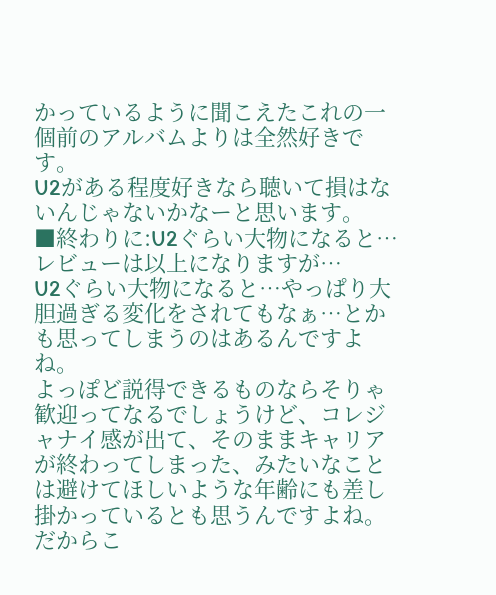かっているように聞こえたこれの一個前のアルバムよりは全然好きです。
U2がある程度好きなら聴いて損はないんじゃないかなーと思います。
■終わりに:U2ぐらい大物になると…
レビューは以上になりますが…
U2ぐらい大物になると…やっぱり大胆過ぎる変化をされてもなぁ…とかも思ってしまうのはあるんですよね。
よっぽど説得できるものならそりゃ歓迎ってなるでしょうけど、コレジャナイ感が出て、そのままキャリアが終わってしまった、みたいなことは避けてほしいような年齢にも差し掛かっているとも思うんですよね。
だからこ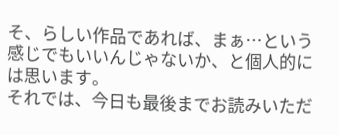そ、らしい作品であれば、まぁ…という感じでもいいんじゃないか、と個人的には思います。
それでは、今日も最後までお読みいただ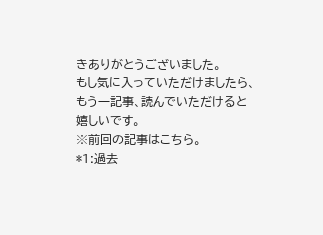きありがとうございました。
もし気に入っていただけましたら、もう一記事、読んでいただけると嬉しいです。
※前回の記事はこちら。
*1:過去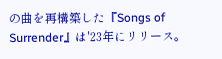の曲を再構築した『Songs of Surrender』は'23年にリリース。